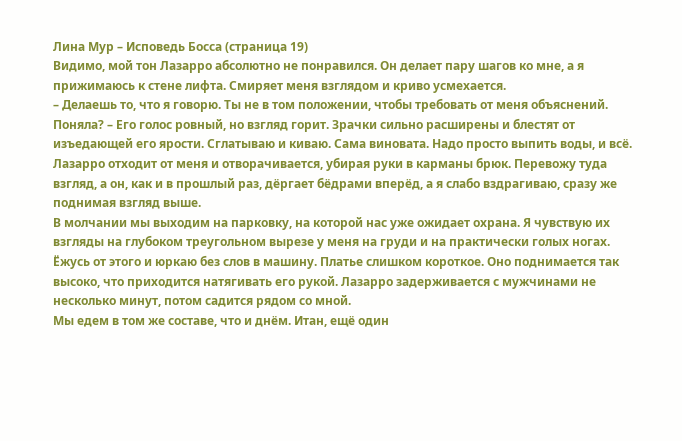Лина Мур – Исповедь Босса (страница 19)
Видимо, мой тон Лазарро абсолютно не понравился. Он делает пару шагов ко мне, а я прижимаюсь к стене лифта. Смиряет меня взглядом и криво усмехается.
– Делаешь то, что я говорю. Ты не в том положении, чтобы требовать от меня объяснений. Поняла? – Его голос ровный, но взгляд горит. Зрачки сильно расширены и блестят от изъедающей его ярости. Сглатываю и киваю. Сама виновата. Надо просто выпить воды, и всё.
Лазарро отходит от меня и отворачивается, убирая руки в карманы брюк. Перевожу туда взгляд, а он, как и в прошлый раз, дёргает бёдрами вперёд, а я слабо вздрагиваю, сразу же поднимая взгляд выше.
В молчании мы выходим на парковку, на которой нас уже ожидает охрана. Я чувствую их взгляды на глубоком треугольном вырезе у меня на груди и на практически голых ногах. Ёжусь от этого и юркаю без слов в машину. Платье слишком короткое. Оно поднимается так высоко, что приходится натягивать его рукой. Лазарро задерживается с мужчинами не несколько минут, потом садится рядом со мной.
Мы едем в том же составе, что и днём. Итан, ещё один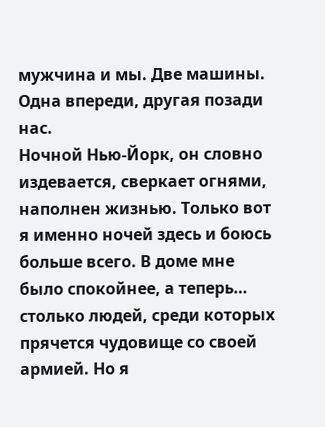мужчина и мы. Две машины. Одна впереди, другая позади нас.
Ночной Нью-Йорк, он словно издевается, сверкает огнями, наполнен жизнью. Только вот я именно ночей здесь и боюсь больше всего. В доме мне было спокойнее, а теперь… столько людей, среди которых прячется чудовище со своей армией. Но я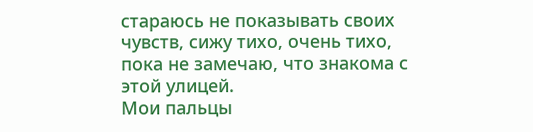стараюсь не показывать своих чувств, сижу тихо, очень тихо, пока не замечаю, что знакома с этой улицей.
Мои пальцы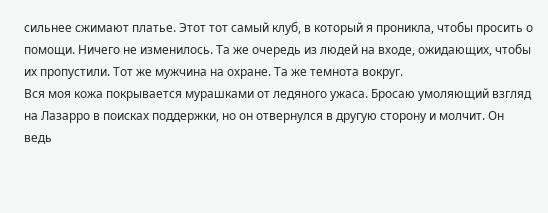сильнее сжимают платье. Этот тот самый клуб, в который я проникла, чтобы просить о помощи. Ничего не изменилось. Та же очередь из людей на входе, ожидающих, чтобы их пропустили. Тот же мужчина на охране. Та же темнота вокруг.
Вся моя кожа покрывается мурашками от ледяного ужаса. Бросаю умоляющий взгляд на Лазарро в поисках поддержки, но он отвернулся в другую сторону и молчит. Он ведь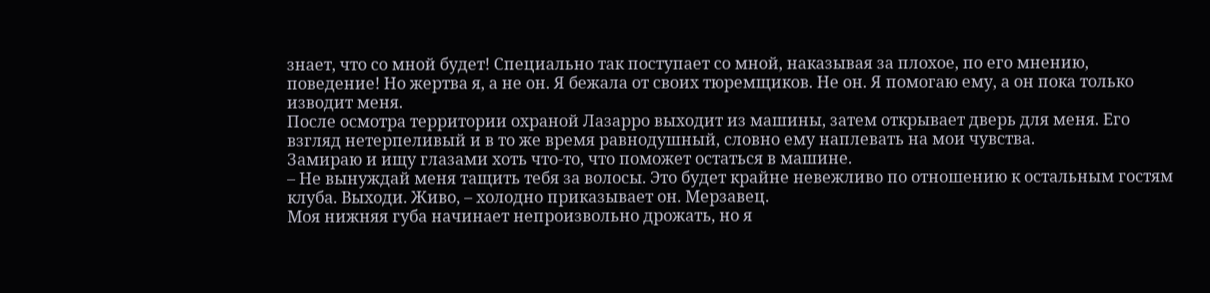знает, что со мной будет! Специально так поступает со мной, наказывая за плохое, по его мнению, поведение! Но жертва я, а не он. Я бежала от своих тюремщиков. Не он. Я помогаю ему, а он пока только изводит меня.
После осмотра территории охраной Лазарро выходит из машины, затем открывает дверь для меня. Его взгляд нетерпеливый и в то же время равнодушный, словно ему наплевать на мои чувства.
Замираю и ищу глазами хоть что-то, что поможет остаться в машине.
– Не вынуждай меня тащить тебя за волосы. Это будет крайне невежливо по отношению к остальным гостям клуба. Выходи. Живо, – холодно приказывает он. Мерзавец.
Моя нижняя губа начинает непроизвольно дрожать, но я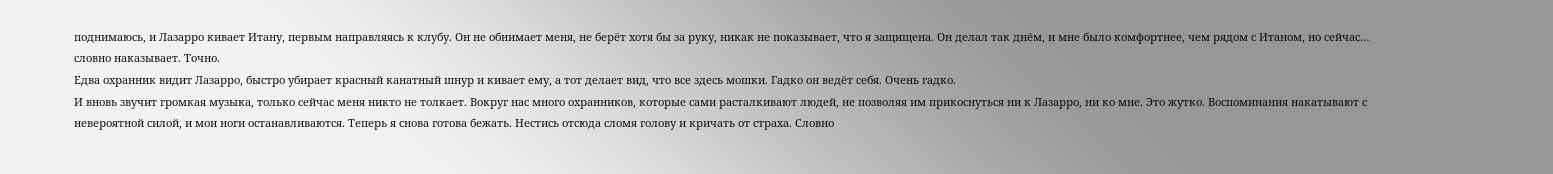поднимаюсь, и Лазарро кивает Итану, первым направляясь к клубу. Он не обнимает меня, не берёт хотя бы за руку, никак не показывает, что я защищена. Он делал так днём, и мне было комфортнее, чем рядом с Итаном, но сейчас… словно наказывает. Точно.
Едва охранник видит Лазарро, быстро убирает красный канатный шнур и кивает ему, а тот делает вид, что все здесь мошки. Гадко он ведёт себя. Очень гадко.
И вновь звучит громкая музыка, только сейчас меня никто не толкает. Вокруг нас много охранников, которые сами расталкивают людей, не позволяя им прикоснуться ни к Лазарро, ни ко мне. Это жутко. Воспоминания накатывают с невероятной силой, и мои ноги останавливаются. Теперь я снова готова бежать. Нестись отсюда сломя голову и кричать от страха. Словно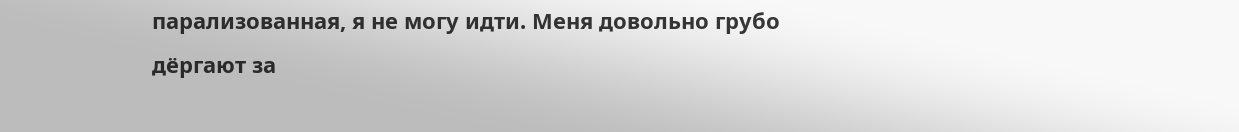парализованная, я не могу идти. Меня довольно грубо дёргают за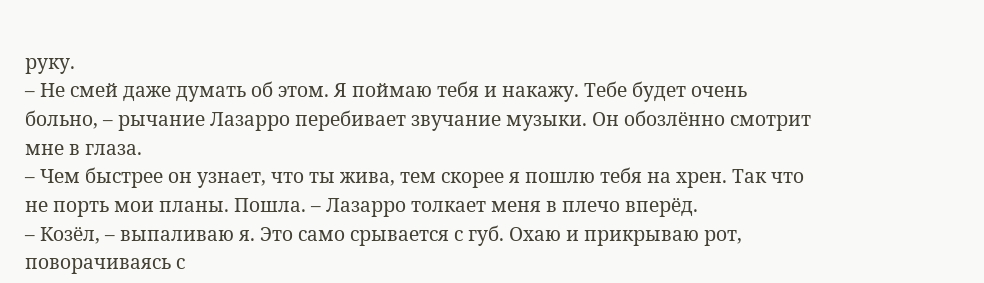руку.
– Не смей даже думать об этом. Я поймаю тебя и накажу. Тебе будет очень больно, – рычание Лазарро перебивает звучание музыки. Он обозлённо смотрит мне в глаза.
– Чем быстрее он узнает, что ты жива, тем скорее я пошлю тебя на хрен. Так что не порть мои планы. Пошла. – Лазарро толкает меня в плечо вперёд.
– Козёл, – выпаливаю я. Это само срывается с губ. Охаю и прикрываю рот, поворачиваясь с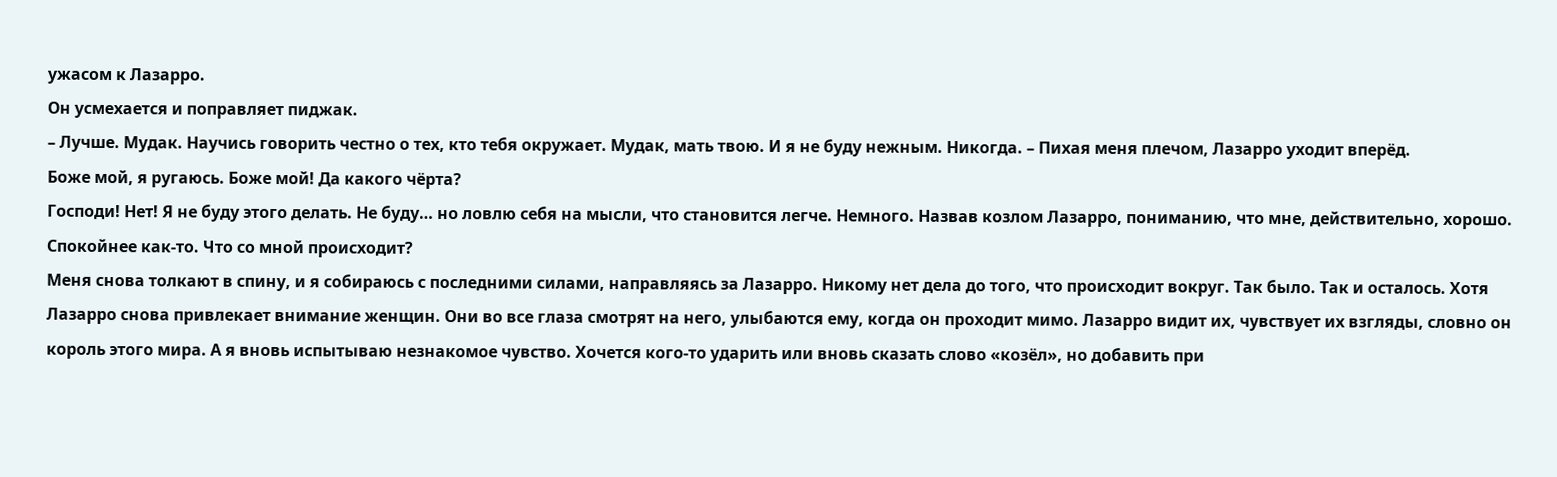ужасом к Лазарро.
Он усмехается и поправляет пиджак.
– Лучше. Мудак. Научись говорить честно о тех, кто тебя окружает. Мудак, мать твою. И я не буду нежным. Никогда. – Пихая меня плечом, Лазарро уходит вперёд.
Боже мой, я ругаюсь. Боже мой! Да какого чёрта?
Господи! Нет! Я не буду этого делать. Не буду… но ловлю себя на мысли, что становится легче. Немного. Назвав козлом Лазарро, пониманию, что мне, действительно, хорошо. Спокойнее как-то. Что со мной происходит?
Меня снова толкают в спину, и я собираюсь с последними силами, направляясь за Лазарро. Никому нет дела до того, что происходит вокруг. Так было. Так и осталось. Хотя Лазарро снова привлекает внимание женщин. Они во все глаза смотрят на него, улыбаются ему, когда он проходит мимо. Лазарро видит их, чувствует их взгляды, словно он король этого мира. А я вновь испытываю незнакомое чувство. Хочется кого-то ударить или вновь сказать слово «козёл», но добавить при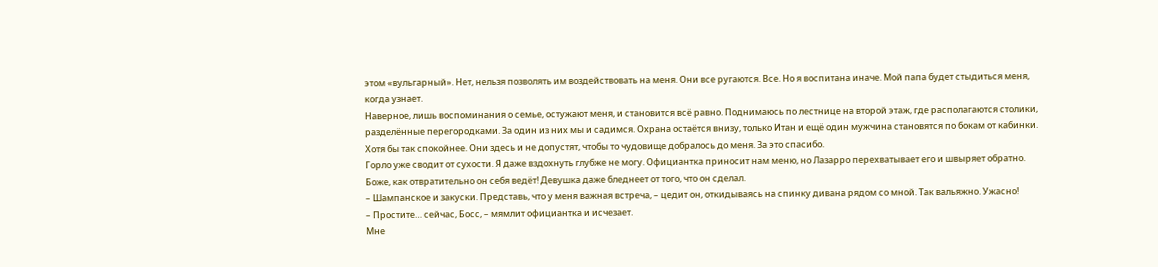этом «вульгарный». Нет, нельзя позволять им воздействовать на меня. Они все ругаются. Все. Но я воспитана иначе. Мой папа будет стыдиться меня, когда узнает.
Наверное, лишь воспоминания о семье, остужают меня, и становится всё равно. Поднимаюсь по лестнице на второй этаж, где располагаются столики, разделённые перегородками. За один из них мы и садимся. Охрана остаётся внизу, только Итан и ещё один мужчина становятся по бокам от кабинки. Хотя бы так спокойнее. Они здесь и не допустят, чтобы то чудовище добралось до меня. За это спасибо.
Горло уже сводит от сухости. Я даже вздохнуть глубже не могу. Официантка приносит нам меню, но Лазарро перехватывает его и швыряет обратно. Боже, как отвратительно он себя ведёт! Девушка даже бледнеет от того, что он сделал.
– Шампанское и закуски. Представь, что у меня важная встреча, – цедит он, откидываясь на спинку дивана рядом со мной. Так вальяжно. Ужасно!
– Простите… сейчас, Босс, – мямлит официантка и исчезает.
Мне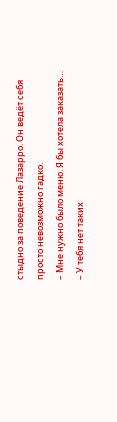стыдно за поведение Лазарро. Он ведёт себя просто невозможно гадко.
– Мне нужно было меню. Я бы хотела заказать…
– У тебя нет таких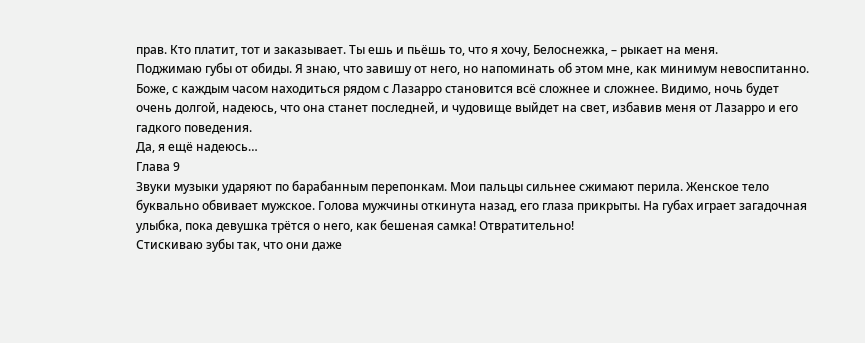прав. Кто платит, тот и заказывает. Ты ешь и пьёшь то, что я хочу, Белоснежка, – рыкает на меня.
Поджимаю губы от обиды. Я знаю, что завишу от него, но напоминать об этом мне, как минимум невоспитанно. Боже, с каждым часом находиться рядом с Лазарро становится всё сложнее и сложнее. Видимо, ночь будет очень долгой, надеюсь, что она станет последней, и чудовище выйдет на свет, избавив меня от Лазарро и его гадкого поведения.
Да, я ещё надеюсь…
Глава 9
Звуки музыки ударяют по барабанным перепонкам. Мои пальцы сильнее сжимают перила. Женское тело буквально обвивает мужское. Голова мужчины откинута назад, его глаза прикрыты. На губах играет загадочная улыбка, пока девушка трётся о него, как бешеная самка! Отвратительно!
Стискиваю зубы так, что они даже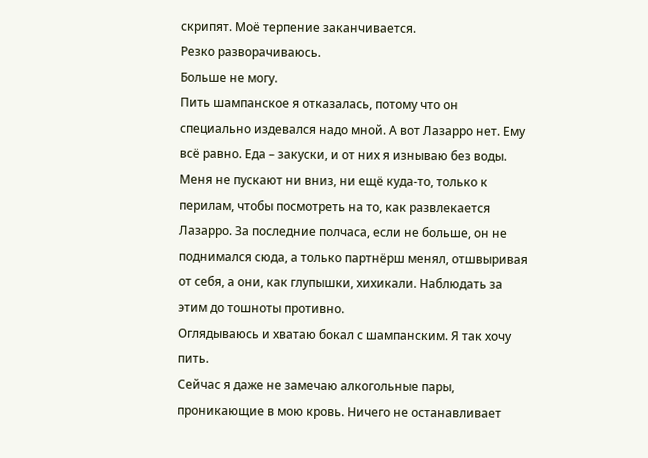скрипят. Моё терпение заканчивается.
Резко разворачиваюсь.
Больше не могу.
Пить шампанское я отказалась, потому что он специально издевался надо мной. А вот Лазарро нет. Ему всё равно. Еда – закуски, и от них я изнываю без воды. Меня не пускают ни вниз, ни ещё куда-то, только к перилам, чтобы посмотреть на то, как развлекается Лазарро. За последние полчаса, если не больше, он не поднимался сюда, а только партнёрш менял, отшвыривая от себя, а они, как глупышки, хихикали. Наблюдать за этим до тошноты противно.
Оглядываюсь и хватаю бокал с шампанским. Я так хочу пить.
Сейчас я даже не замечаю алкогольные пары, проникающие в мою кровь. Ничего не останавливает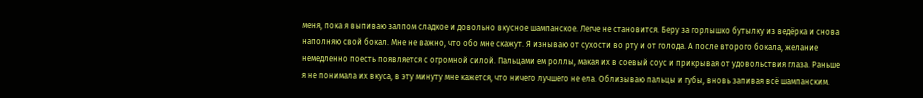меня, пока я выпиваю залпом сладкое и довольно вкусное шампанское. Легче не становится. Беру за горлышко бутылку из ведёрка и снова наполняю свой бокал. Мне не важно, что обо мне скажут. Я изнываю от сухости во рту и от голода. А после второго бокала, желание немедленно поесть появляется с огромной силой. Пальцами ем роллы, макая их в соевый соус и прикрывая от удовольствия глаза. Раньше я не понимала их вкуса, в эту минуту мне кажется, что ничего лучшего не ела. Облизываю пальцы и губы, вновь запивая всё шампанским.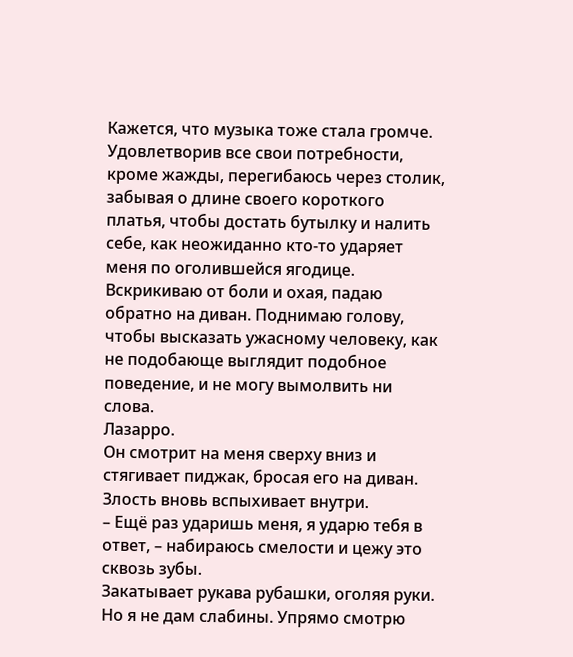Кажется, что музыка тоже стала громче.
Удовлетворив все свои потребности, кроме жажды, перегибаюсь через столик, забывая о длине своего короткого платья, чтобы достать бутылку и налить себе, как неожиданно кто-то ударяет меня по оголившейся ягодице. Вскрикиваю от боли и охая, падаю обратно на диван. Поднимаю голову, чтобы высказать ужасному человеку, как не подобающе выглядит подобное поведение, и не могу вымолвить ни слова.
Лазарро.
Он смотрит на меня сверху вниз и стягивает пиджак, бросая его на диван.
Злость вновь вспыхивает внутри.
– Ещё раз ударишь меня, я ударю тебя в ответ, – набираюсь смелости и цежу это сквозь зубы.
Закатывает рукава рубашки, оголяя руки. Но я не дам слабины. Упрямо смотрю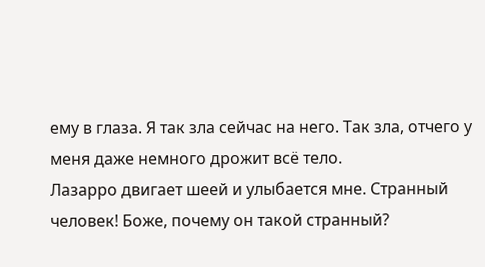ему в глаза. Я так зла сейчас на него. Так зла, отчего у меня даже немного дрожит всё тело.
Лазарро двигает шеей и улыбается мне. Странный человек! Боже, почему он такой странный?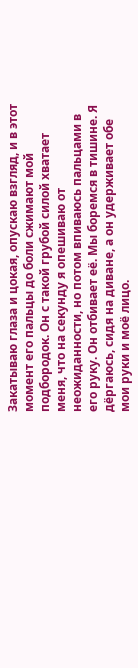Закатываю глаза и цокая, опускаю взгляд, и в этот момент его пальцы до боли сжимают мой подбородок. Он с такой грубой силой хватает меня, что на секунду я опешиваю от неожиданности, но потом впиваюсь пальцами в его руку. Он отбивает её. Мы боремся в тишине. Я дёргаюсь, сидя на диване, а он удерживает обе мои руки и моё лицо.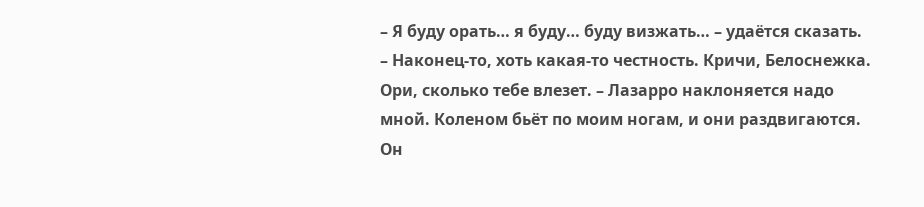– Я буду орать… я буду… буду визжать… – удаётся сказать.
– Наконец-то, хоть какая-то честность. Кричи, Белоснежка. Ори, сколько тебе влезет. – Лазарро наклоняется надо мной. Коленом бьёт по моим ногам, и они раздвигаются. Он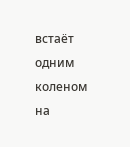встаёт одним коленом на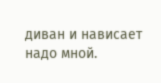диван и нависает надо мной.